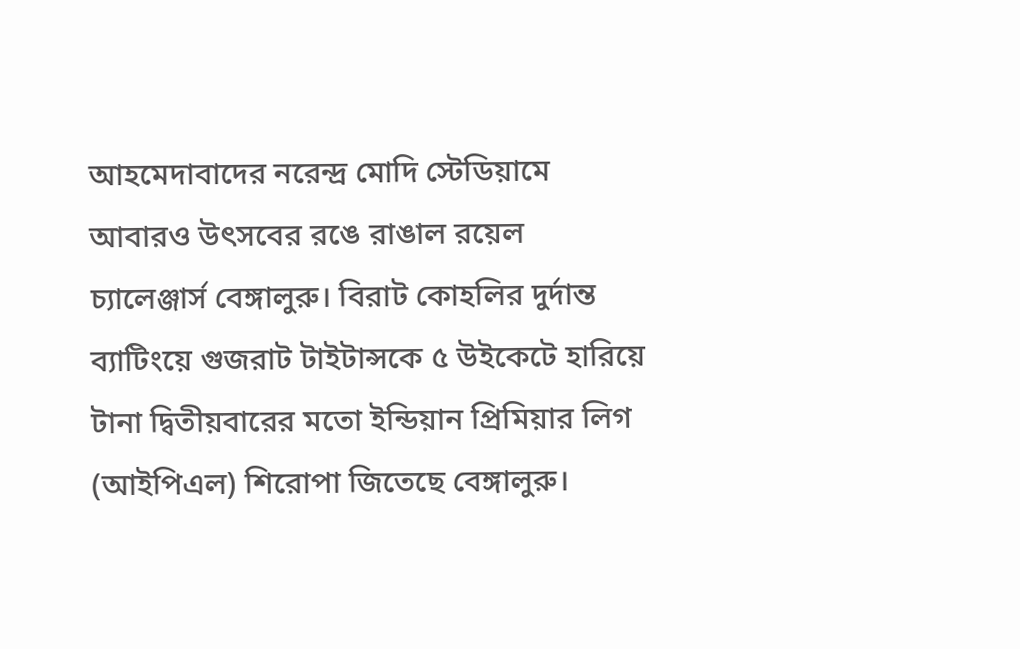আহমেদাবাদের নরেন্দ্র মোদি স্টেডিয়ামে আবারও উৎসবের রঙে রাঙাল রয়েল চ্যালেঞ্জার্স বেঙ্গালুরু। বিরাট কোহলির দুর্দান্ত ব্যাটিংয়ে গুজরাট টাইটান্সকে ৫ উইকেটে হারিয়ে টানা দ্বিতীয়বারের মতো ইন্ডিয়ান প্রিমিয়ার লিগ (আইপিএল) শিরোপা জিতেছে বেঙ্গালুরু।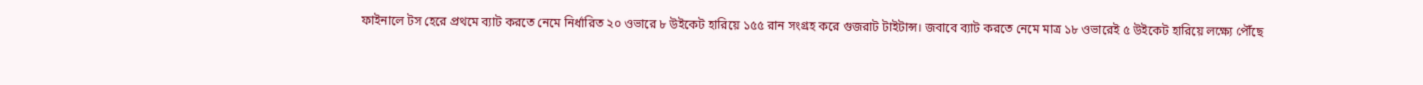ফাইনালে টস হেরে প্রথমে ব্যাট করতে নেমে নির্ধারিত ২০ ওভারে ৮ উইকেট হারিয়ে ১৫৫ রান সংগ্রহ করে গুজরাট টাইটান্স। জবাবে ব্যাট করতে নেমে মাত্র ১৮ ওভারেই ৫ উইকেট হারিয়ে লক্ষ্যে পৌঁছে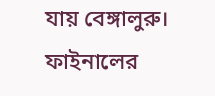যায় বেঙ্গালুরু।
ফাইনালের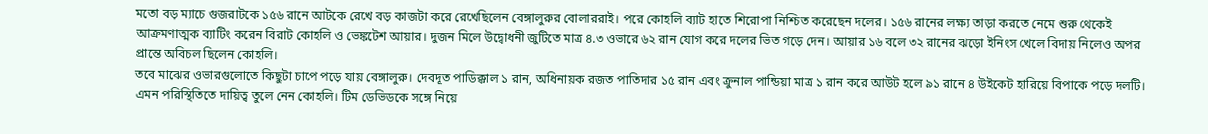মতো বড় ম্যাচে গুজরাটকে ১৫৬ রানে আটকে রেখে বড় কাজটা করে রেখেছিলেন বেঙ্গালুরুর বোলাররাই। পরে কোহলি ব্যাট হাতে শিরোপা নিশ্চিত করেছেন দলের। ১৫৬ রানের লক্ষ্য তাড়া করতে নেমে শুরু থেকেই আক্রমণাত্মক ব্যাটিং করেন বিরাট কোহলি ও ভেঙ্কটেশ আয়ার। দুজন মিলে উদ্বোধনী জুটিতে মাত্র ৪.৩ ওভারে ৬২ রান যোগ করে দলের ভিত গড়ে দেন। আয়ার ১৬ বলে ৩২ রানের ঝড়ো ইনিংস খেলে বিদায় নিলেও অপর প্রান্তে অবিচল ছিলেন কোহলি।
তবে মাঝের ওভারগুলোতে কিছুটা চাপে পড়ে যায় বেঙ্গালুরু। দেবদূত পাডিক্কাল ১ রান, অধিনায়ক রজত পাতিদার ১৫ রান এবং ক্রুনাল পান্ডিয়া মাত্র ১ রান করে আউট হলে ৯১ রানে ৪ উইকেট হারিয়ে বিপাকে পড়ে দলটি।
এমন পরিস্থিতিতে দায়িত্ব তুলে নেন কোহলি। টিম ডেভিডকে সঙ্গে নিয়ে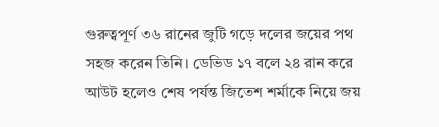গুরুত্বপূর্ণ ৩৬ রানের জুটি গড়ে দলের জয়ের পথ সহজ করেন তিনি। ডেভিড ১৭ বলে ২৪ রান করে আউট হলেও শেষ পর্যন্ত জিতেশ শর্মাকে নিয়ে জয়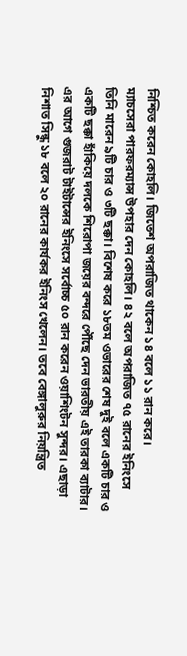নিশ্চিত করেন কোহলি। জিতেশ অপরাজিত থাকেন ১৪ বলে ১১ রান করে।
ম্যাচসেরা পারফরম্যান্স উপহার দেন কোহলি। ৪২ বলে অপরাজিত ৭৫ রানের ইনিংসে তিনি মারেন ৯টি চার ও ৩টি ছক্কা। বিশেষ করে ১৮তম ওভারের শেষ দুই বলে একটি চার ও একটি ছক্কা হাঁকিয়ে দলকে শিরোপা জয়ের বন্দরে পৌঁছে দেন ভারতীয় এই তারকা ব্যাটার।
এর আগে গুজরাট টাইটান্সের ইনিংসে সর্বোচ্চ ৫০ রান করেন ওয়াশিংটন সুন্দর। এছাড়া নিশাত সিন্ধু ১৮ বলে ২০ রানের কার্যকর ইনিংস খেলেন। তবে বেঙ্গালুরুর নিয়ন্ত্রিত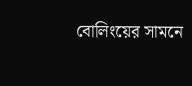বোলিংয়ের সামনে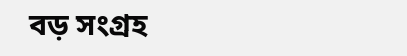বড় সংগ্রহ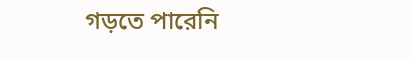গড়তে পারেনি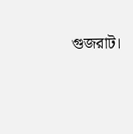গুজরাট।